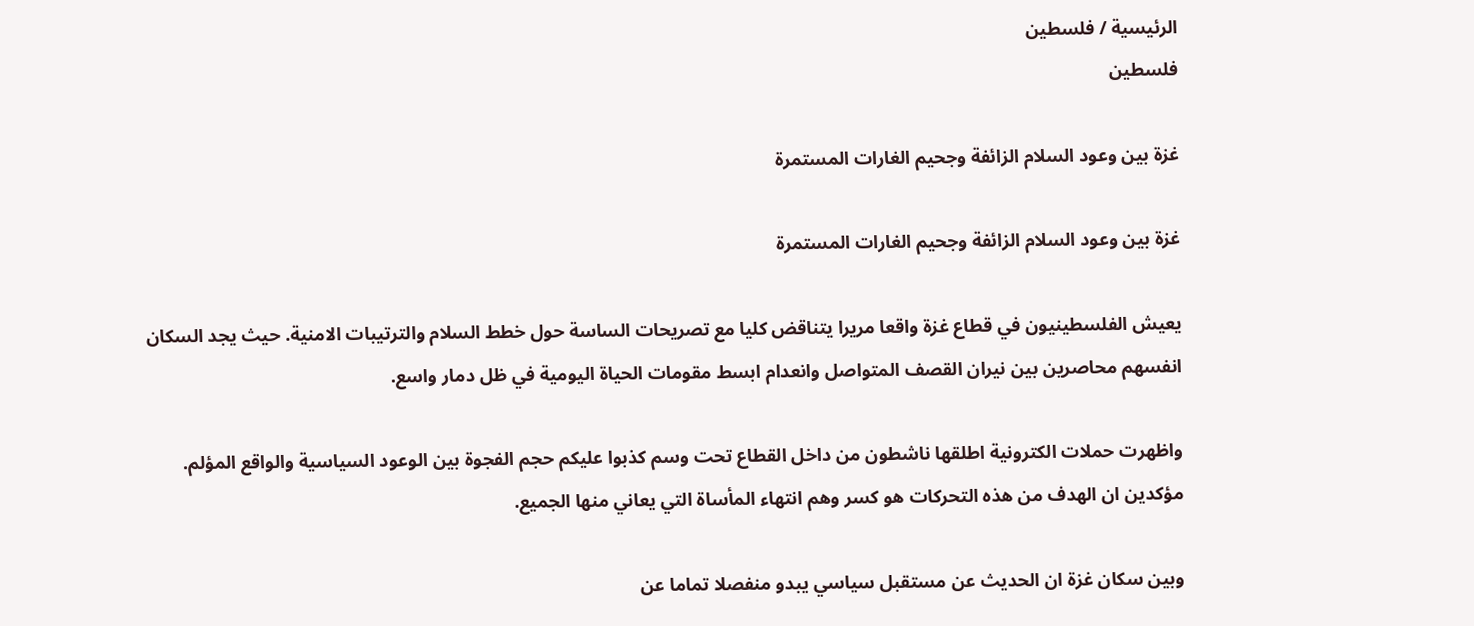الرئيسية / فلسطين
فلسطين

غزة بين وعود السلام الزائفة وجحيم الغارات المستمرة

غزة بين وعود السلام الزائفة وجحيم الغارات المستمرة

يعيش الفلسطينيون في قطاع غزة واقعا مريرا يتناقض كليا مع تصريحات الساسة حول خطط السلام والترتيبات الامنية. حيث يجد السكان انفسهم محاصرين بين نيران القصف المتواصل وانعدام ابسط مقومات الحياة اليومية في ظل دمار واسع.

واظهرت حملات الكترونية اطلقها ناشطون من داخل القطاع تحت وسم كذبوا عليكم حجم الفجوة بين الوعود السياسية والواقع المؤلم. مؤكدين ان الهدف من هذه التحركات هو كسر وهم انتهاء المأساة التي يعاني منها الجميع.

وبين سكان غزة ان الحديث عن مستقبل سياسي يبدو منفصلا تماما عن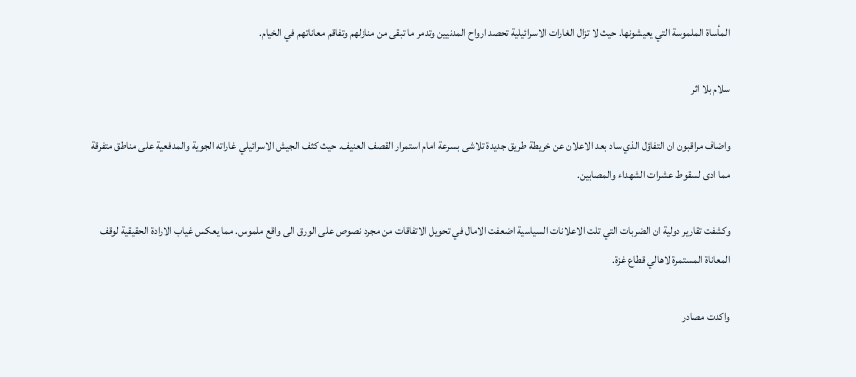المأساة الملموسة التي يعيشونها. حيث لا تزال الغارات الاسرائيلية تحصد ارواح المدنيين وتدمر ما تبقى من منازلهم وتفاقم معاناتهم في الخيام.

سلام بلا اثر

واضاف مراقبون ان التفاؤل الذي ساد بعد الاعلان عن خريطة طريق جديدة تلاشى بسرعة امام استمرار القصف العنيف. حيث كثف الجيش الاسرائيلي غاراته الجوية والمدفعية على مناطق متفرقة مما ادى لسقوط عشرات الشهداء والمصابين.

وكشفت تقارير دولية ان الضربات التي تلت الاعلانات السياسية اضعفت الامال في تحويل الاتفاقات من مجرد نصوص على الورق الى واقع ملموس. مما يعكس غياب الارادة الحقيقية لوقف المعاناة المستمرة لاهالي قطاع غزة.

واكدت مصادر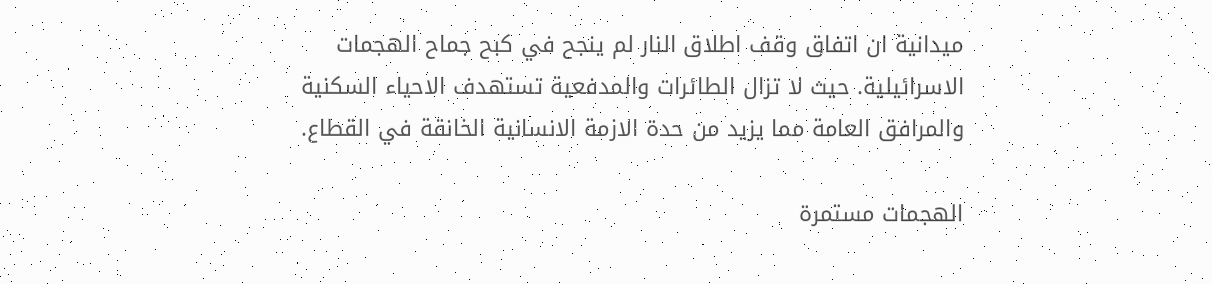ميدانية ان اتفاق وقف اطلاق النار لم ينجح في كبح جماح الهجمات الاسرائيلية. حيث لا تزال الطائرات والمدفعية تستهدف الاحياء السكنية والمرافق العامة مما يزيد من حدة الازمة الانسانية الخانقة في القطاع.

الهجمات مستمرة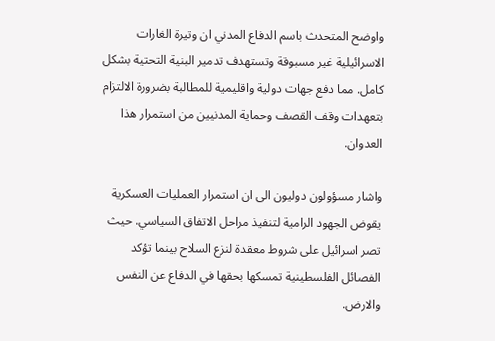واوضح المتحدث باسم الدفاع المدني ان وتيرة الغارات الاسرائيلية غير مسبوقة وتستهدف تدمير البنية التحتية بشكل كامل. مما دفع جهات دولية واقليمية للمطالبة بضرورة الالتزام بتعهدات وقف القصف وحماية المدنيين من استمرار هذا العدوان.

واشار مسؤولون دوليون الى ان استمرار العمليات العسكرية يقوض الجهود الرامية لتنفيذ مراحل الاتفاق السياسي. حيث تصر اسرائيل على شروط معقدة لنزع السلاح بينما تؤكد الفصائل الفلسطينية تمسكها بحقها في الدفاع عن النفس والارض.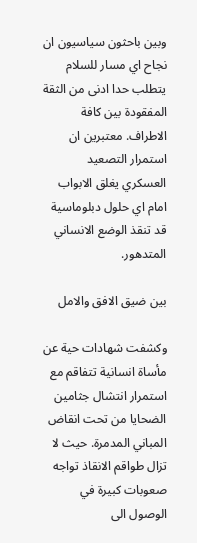وبين باحثون سياسيون ان نجاح اي مسار للسلام يتطلب حدا ادنى من الثقة المفقودة بين كافة الاطراف. معتبرين ان استمرار التصعيد العسكري يغلق الابواب امام اي حلول دبلوماسية قد تنقذ الوضع الانساني المتدهور.

بين ضيق الافق والامل

وكشفت شهادات حية عن مأساة انسانية تتفاقم مع استمرار انتشال جثامين الضحايا من تحت انقاض المباني المدمرة. حيث لا تزال طواقم الانقاذ تواجه صعوبات كبيرة في الوصول الى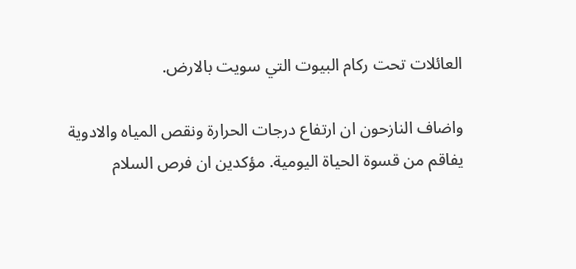العائلات تحت ركام البيوت التي سويت بالارض.

واضاف النازحون ان ارتفاع درجات الحرارة ونقص المياه والادوية يفاقم من قسوة الحياة اليومية. مؤكدين ان فرص السلام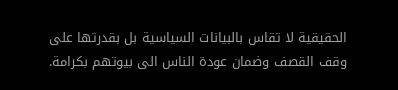الحقيقية لا تقاس بالبيانات السياسية بل بقدرتها على وقف القصف وضمان عودة الناس الى بيوتهم بكرامة.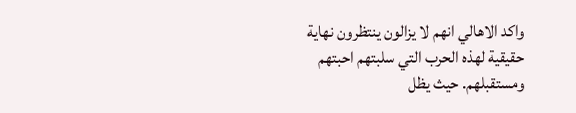واكد الاهالي انهم لا يزالون ينتظرون نهاية حقيقية لهذه الحرب التي سلبتهم احبتهم ومستقبلهم. حيث يظل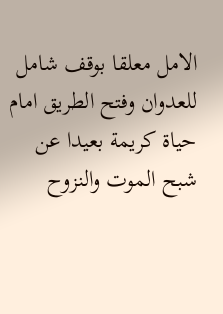الامل معلقا بوقف شامل للعدوان وفتح الطريق امام حياة كريمة بعيدا عن شبح الموت والنزوح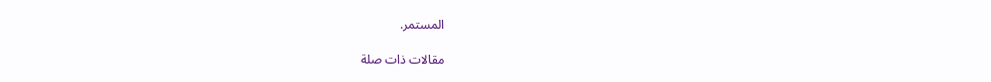المستمر.

مقالات ذات صلة